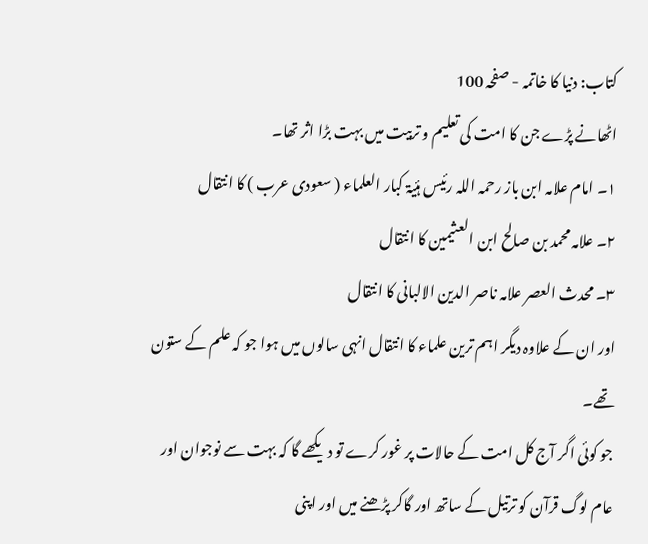کتاب: دنیا کا خاتمہ - صفحہ 100
اٹھانے پڑے جن کا امت کی تعلیم و تربیت میں بہت بڑا اثر تھا۔
۱۔ امام علامہ ابن باز رحمہ اللہ رئیس ہئیۃ کبار العلماء ( سعودی عرب ) کا انتقال
۲۔ علامہ محمد بن صالح ابن العثیمین کا انتقال
۳۔ محدث العصر علامہ ناصر الدین الالبانی کا انتقال
اور ان کے علاوہ دیگر اہم ترین علماء کا انتقال انہی سالوں میں ہوا جو کہ علم کے ستون تھے۔
جو کوئی اگر آج کل امت کے حالات پر غور کرے تو دیکھے گا کہ بہت سے نوجوان اور عام لوگ قرآن کو ترتیل کے ساتھ اور گاکر پڑھنے میں اور اپنی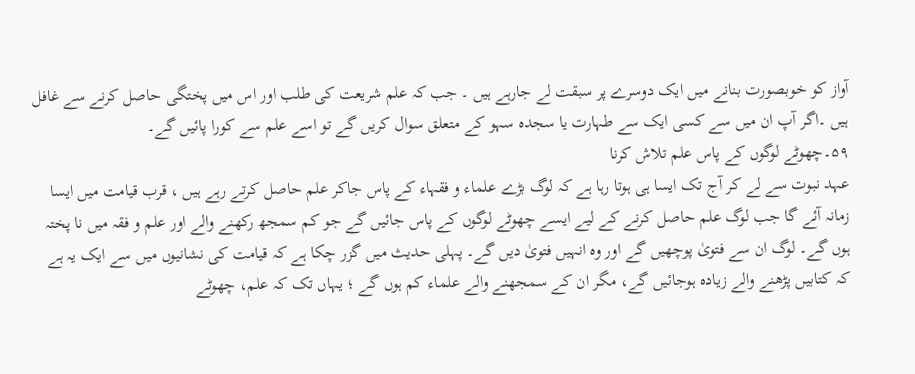آواز کو خوبصورت بنانے میں ایک دوسرے پر سبقت لے جارہے ہیں ۔ جب کہ علم شریعت کی طلب اور اس میں پختگی حاصل کرنے سے غافل ہیں ۔اگر آپ ان میں سے کسی ایک سے طہارت یا سجدہ سہو کے متعلق سوال کریں گے تو اسے علم سے کورا پائیں گے۔
۵۹۔چھوٹے لوگوں کے پاس علم تلاش کرنا
عہد نبوت سے لے کر آج تک ایسا ہی ہوتا رہا ہے کہ لوگ بڑے علماء و فقہاء کے پاس جاکر علم حاصل کرتے رہے ہیں ، قرب قیامت میں ایسا زمانہ آئے گا جب لوگ علم حاصل کرنے کے لیے ایسے چھوٹے لوگوں کے پاس جائیں گے جو کم سمجھ رکھنے والے اور علم و فقہ میں نا پختہ ہوں گے۔ لوگ ان سے فتویٰ پوچھیں گے اور وہ انہیں فتویٰ دیں گے۔ پہلی حدیث میں گزر چکا ہے کہ قیامت کی نشانیوں میں سے ایک یہ ہے کہ کتابیں پڑھنے والے زیادہ ہوجائیں گے، مگر ان کے سمجھنے والے علماء کم ہوں گے ؛ یہاں تک کہ علم، چھوٹے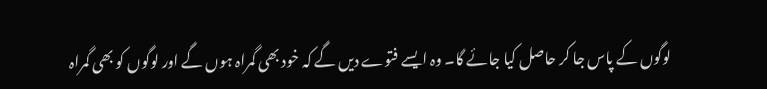لوگوں کے پاس جا کر حاصل کیا جائے گا۔ وہ ایسے فتوے دیں گے کہ خود بھی گمراہ ہوں گے اور لوگوں کو بھی گمراہ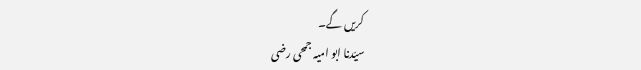کریں گے۔
سیّدنا ابو امیہ جمحی رضی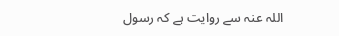اللہ عنہ سے روایت ہے کہ رسول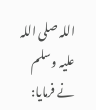اللہ صلی اللہ علیہ وسلم نے فرمایا: